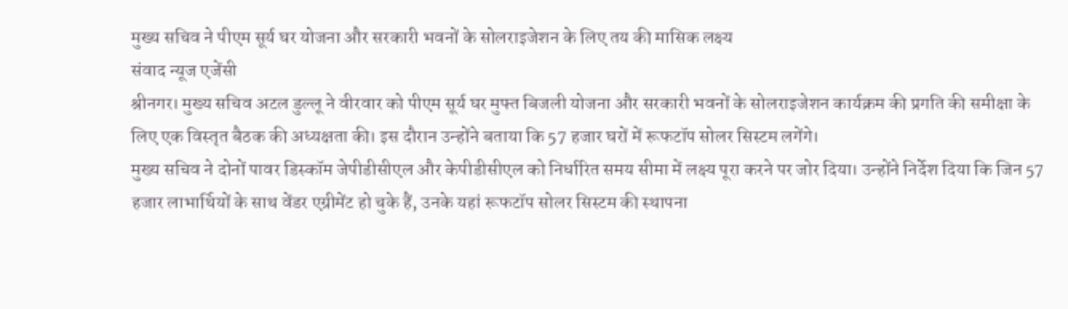मुख्य सचिव ने पीएम सूर्य घर योजना और सरकारी भवनों के सोलराइजेशन के लिए तय की मासिक लक्ष्य
संवाद न्यूज एजेंसी
श्रीनगर। मुख्य सचिव अटल डुल्लू ने वीरवार को पीएम सूर्य घर मुफ्त बिजली योजना और सरकारी भवनों के सोलराइजेशन कार्यक्रम की प्रगति की समीक्षा के लिए एक विस्तृत बैठक की अध्यक्षता की। इस दौरान उन्होंने बताया कि 57 हजार घरों में रूफटॉप सोलर सिस्टम लगेंगे।
मुख्य सचिव ने दोनों पावर डिस्कॉम जेपीडीसीएल और केपीडीसीएल को निर्धारित समय सीमा में लक्ष्य पूरा करने पर जोर दिया। उन्होंने निर्देश दिया कि जिन 57 हजार लाभार्थियों के साथ वेंडर एग्रीमेंट हो चुके हैं, उनके यहां रूफटॉप सोलर सिस्टम की स्थापना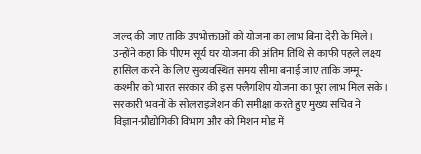जल्द की जाए ताकि उपभोक्ताओं को योजना का लाभ बिना देरी के मिले। उन्होंने कहा कि पीएम सूर्य घर योजना की अंतिम तिथि से काफी पहले लक्ष्य हासिल करने के लिए सुव्यवस्थित समय सीमा बनाई जाए ताकि जम्मू-कश्मीर को भारत सरकार की इस फ्लैगशिप योजना का पूरा लाभ मिल सके।
सरकारी भवनों के सोलराइजेशन की समीक्षा करते हुए मुख्य सचिव ने विज्ञान-प्रौद्योगिकी विभाग और को मिशन मोड में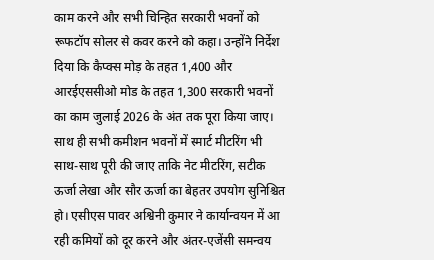काम करने और सभी चिन्हित सरकारी भवनों को रूफटॉप सोलर से कवर करने को कहा। उन्होंने निर्देश दिया कि कैप्क्स मोड़ के तहत 1,400 और आरईएससीओ मोड के तहत 1,300 सरकारी भवनों का काम जुलाई 2026 के अंत तक पूरा किया जाए। साथ ही सभी कमीशन भवनों में स्मार्ट मीटरिंग भी साथ-साथ पूरी की जाए ताकि नेट मीटरिंग, सटीक ऊर्जा लेखा और सौर ऊर्जा का बेहतर उपयोग सुनिश्चित हो। एसीएस पावर अश्विनी कुमार ने कार्यान्वयन में आ रही कमियों को दूर करने और अंतर-एजेंसी समन्वय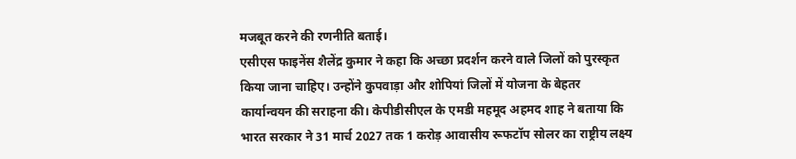मजबूत करने की रणनीति बताई।
एसीएस फाइनेंस शैलेंद्र कुमार ने कहा कि अच्छा प्रदर्शन करने वाले जिलों को पुरस्कृत किया जाना चाहिए। उन्होंने कुपवाड़ा और शोपियां जिलों में योजना के बेहतर कार्यान्वयन की सराहना की। केपीडीसीएल के एमडी महमूद अहमद शाह ने बताया कि भारत सरकार ने 31 मार्च 2027 तक 1 करोड़ आवासीय रूफटॉप सोलर का राष्ट्रीय लक्ष्य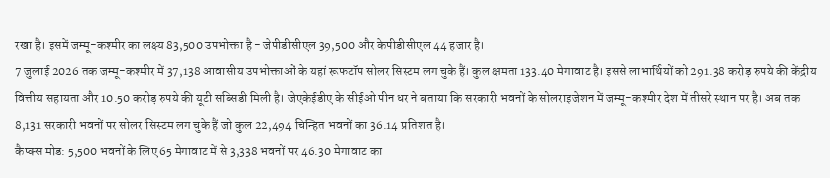रखा है। इसमें जम्मू-कश्मीर का लक्ष्य 83,500 उपभोक्ता है - जेपीडीसीएल 39,500 और केपीडीसीएल 44 हजार है।
7 जुलाई 2026 तक जम्मू-कश्मीर में 37,138 आवासीय उपभोक्ताओं के यहां रूफटॉप सोलर सिस्टम लग चुके हैं। कुल क्षमता 133.40 मेगावाट है। इससे लाभार्थियों को 291.38 करोड़ रुपये की केंद्रीय वित्तीय सहायता और 10.50 करोड़ रुपये की यूटी सब्सिडी मिली है। जेएकेईडीए के सीईओ पीन धर ने बताया कि सरकारी भवनों के सोलराइजेशन में जम्मू-कश्मीर देश में तीसरे स्थान पर है। अब तक 8,131 सरकारी भवनों पर सोलर सिस्टम लग चुके हैं जो कुल 22,494 चिन्हित भवनों का 36.14 प्रतिशत है।
कैप्क्स मोड: 5,500 भवनों के लिए 65 मेगावाट में से 3,338 भवनों पर 46.30 मेगावाट का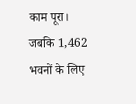काम पूरा। जबकि 1,462 भवनों के लिए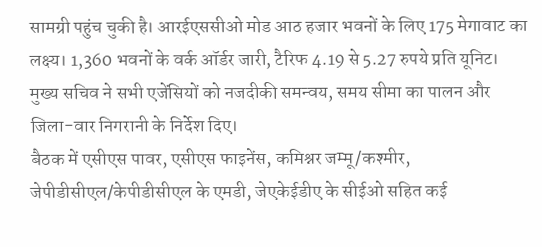सामग्री पहुंच चुकी है। आरईएससीओ मोड आठ हजार भवनों के लिए 175 मेगावाट का लक्ष्य। 1,360 भवनों के वर्क ऑर्डर जारी, टैरिफ 4.19 से 5.27 रुपये प्रति यूनिट। मुख्य सचिव ने सभी एजेंसियों को नजदीकी समन्वय, समय सीमा का पालन और जिला-वार निगरानी के निर्देश दिए।
बैठक में एसीएस पावर, एसीएस फाइनेंस, कमिश्नर जम्मू/कश्मीर, जेपीडीसीएल/केपीडीसीएल के एमडी, जेएकेईडीए के सीईओ सहित कई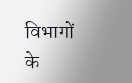विभागों के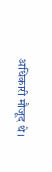अधिकारी मौजूद थे।